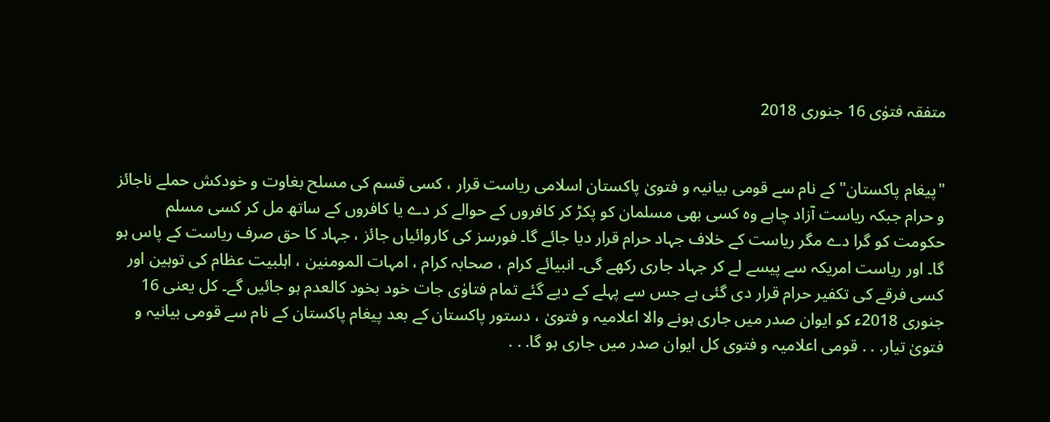متفقہ فتوٰی 16 جنوری 2018


"پیغام پاکستان"کے نام سے قومی بیانیہ و فتویٰ پاکستان اسلامی ریاست قرار ، کسی قسم کی مسلح بغاوت و خودکش حملے ناجائز و حرام جبکہ ریاست آزاد چاہے وہ کسی بھی مسلمان کو پکڑ کر کافروں کے حوالے کر دے یا کافروں کے ساتھ مل کر کسی مسلم حکومت کو گرا دے مگر ریاست کے خلاف جہاد حرام قرار دیا جائے گا۔ فورسز کی کاروائیاں جائز ، جہاد کا حق صرف ریاست کے پاس ہو گا۔ اور ریاست امریکہ سے پیسے لے کر جہاد جاری رکھے گی۔ انبیائے کرام ، صحابہ کرام ، امہات المومنین ، اہلبیت عظام کی توہین اور کسی فرقے کی تکفیر حرام قرار دی گئی ہے جس سے پہلے کے دیے گئے تمام فتاوٰی جات خود بخود کالعدم ہو جائیں گے۔ کل یعنی 16 جنوری 2018ء کو ایوان صدر میں جاری ہونے والا اعلامیہ و فتویٰ ، دستور پاکستان کے بعد پیغام پاکستان کے نام سے قومی بیانیہ و فتویٰ تیار. . . قومی اعلامیہ و فتوی کل ایوان صدر میں جاری ہو گا. . .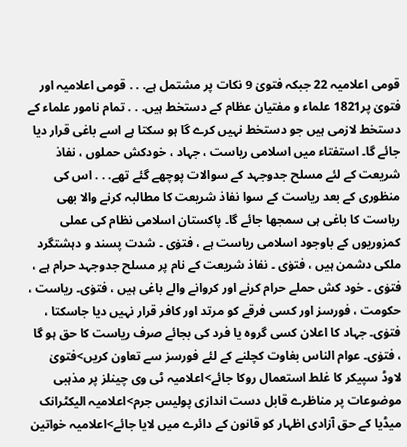قومی اعلامیہ 22 جبکہ فتویٰ 9 نکات پر مشتمل ہے. . . قومی اعلامیہ اور فتویٰ پر1821 علماء و مفتیان عظام کے دستخط ہیں. . . تمام نامور علماء کے دستخط لازمی ہیں جو دستخط نہیں کرے گا ہو سکتا ہے اسے باغی قرار دیا جائے گا۔ استفتاء میں اسلامی ریاست ، جہاد ، خودکش حملوں ، نفاذ شریعت کے لئے مسلح جدوجہد کے سوالات پوچھے گئے تھے. . . اس کی منظوری کے بعد ریاست کے سوا نفاذ شریعت کا مطالبہ کرنے والا بھی ریاست کا باغی ہی سمجھا جائے گا۔ پاکستان اسلامی نظام کی عملی کمزوریوں کے باوجود اسلامی ریاست ہے ، فتوٰی ۔ شدت پسند و دہشتگرد ملکی دشمن ہیں ، فتوٰی ۔ نفاذ شریعت کے نام پر مسلح جدوجہد حرام ہے ، فتوٰی ۔ خود کش حملے حرام کرنے اور کروانے والے باغی ہیں ، فتوٰی۔ ریاست ، حکومت ، فورسز اور کسی فرقے کو مرتد اور کافر قرار نہیں دیا جاسکتا ، فتوٰی۔ جہاد کا اعلان کسی گروہ یا فرد کی بجائے صرف ریاست کا حق ہو گا ، فتوٰی۔ عوام الناس بغاوت کچلنے کے لئے فورسز سے تعاون کریں>فتویٰ لاوڈ سپیکر کا غلط استعمال روکا جائے>اعلامیہ ٹی وی چینلز پر مذہبی موضوعات پر مناظرے قابل دست اندازی پولیس جرم>اعلامیہ الیکٹرانک میڈیا کے حق آزادی اظہار کو قانون کے دائرے میں لایا جائے>اعلامیہ خواتین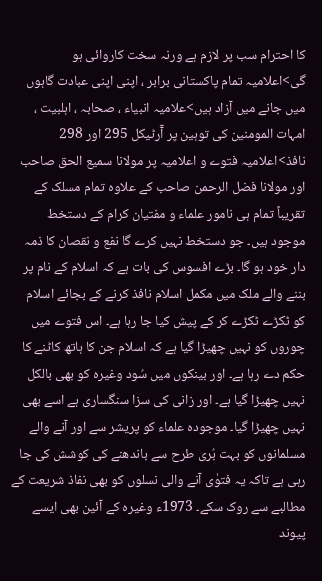کا احترام سب پر لازم ہے ورنہ سخت کاروائی ہو گی>اعلامیہ تمام پاکستانی برابر ، اپنی اپنی عبادت گاہوں میں جانے میں آزاد ہیں>علامیہ انبیاء ، صحابہ ، اہلبیت ، امہات المومنین کی توہین پر آٓرٹیکل 295 اور 298 نافذ>اعلامیہ فتوے و اعلامیہ پر مولانا سمیع الحق صاحب اور مولانا فضل الرحمن صاحب کے علاوه تمام مسلک کے تقریباً تمام ہی نامور علماء و مفتیان کرام کے دستخط موجود ہیں۔ جو دستخط نہیں کرے گا نفع و نقصان کا ذمہ دار خود ہو گا۔ بڑے افسوس کی بات ہے کہ اسلام کے نام پر بننے والے ملک میں مکمل اسلام نافذ کرنے کے بجائے اسلام کو ٹکڑے ٹکڑے کر کے پیش کیا جا رہا ہے۔ اس فتوے میں چوروں کو نہیں چھیڑا گیا ہے کہ اسلام جن کا ہاتھ کاٹنے کا حکم دے رہا ہے۔ اور بینکوں میں سُود وغیرہ کو بھی بالکل نہیں چھیڑا گیا ہے۔ اور زانی کی سزا سنگساری ہے اسے بھی نہیں چھیڑا گیا۔ موجودہ علماء کو پریشر سے اور آنے والے مسلمانوں کو بہت بُری طرح سے باندھنے کی کوشش کی جا رہی ہے تاکہ یہ فتوٰی آنے والی نسلوں کو بھی نفاذ شریعت کے مطالبے سے روک سکے۔ 1973ء وغیرہ کے آئین بھی ایسے پیوند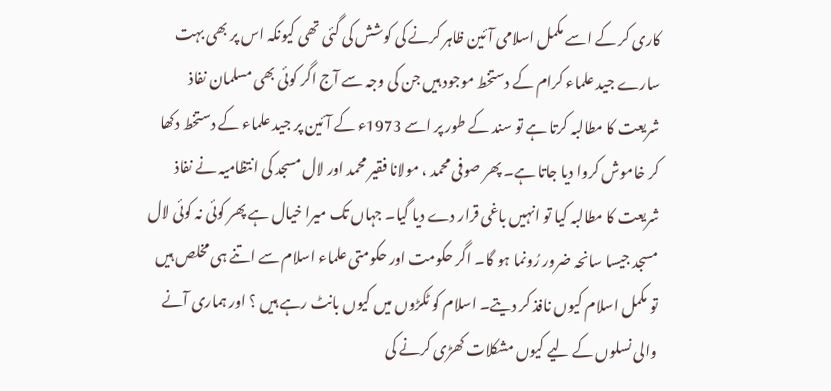کاری کر کے اسے مکمل اسلامی آئین ظاہر کرنے کی کوشش کی گئی تھی کیونکہ اس پر بھی بہت سارے جید علماء کرام کے دستخط موجود ہیں جن کی وجہ سے آج اگر کوئی بھی مسلمان نفاذ شریعت کا مطالبہ کرتا ہے تو سند کے طور پر اسے 1973ء کے آئین پر جید علماء کے دستخط دکھا کر خاموش کروا دیا جاتا ہے۔ پھر صوفی محمد ، مولانا فقیر محمد اور لال مسجد کی انتظامیہ نے نفاذ شریعت کا مطالبہ کیا تو انہیں باغی قرار دے دیا گیا۔ جہاں تک میرا خیال ہے پھر کوئی نہ کوئی لال مسجد جیسا سانحہ ضرور رُونما ہو گا۔ اگر حکومت اور حکومتی علماء اسلام سے اتنے ہی مخلص ہیں تو مکمل اسلام کیوں نافذ کر دیتے۔ اسلام کو ٹکڑوں میں کیوں بانٹ رہے ہیں ؟ اور ہماری آنے والی نسلوں کے لیے کیوں مشکلات کھڑی کرنے کی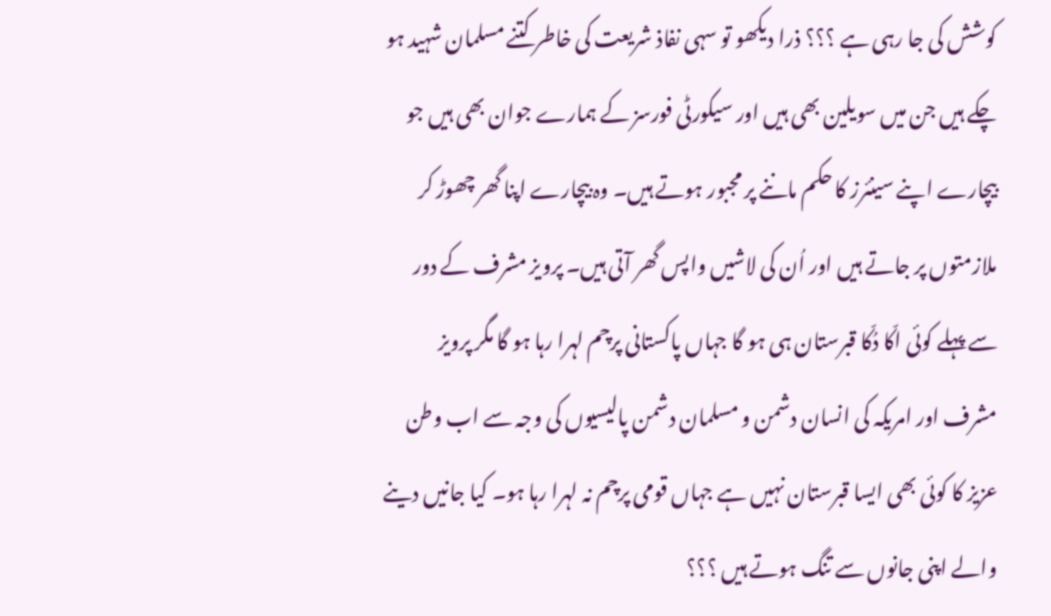کوشش کی جا رہی ہے ؟؟؟ ذرا دیکھو تو سہی نفاذ شریعت کی خاطر کتنے مسلمان شہید ہو چکے ہیں جن میں سویلین بھی ہیں اور سیکورٹی فورسز کے ہمارے جوان بھی ہیں جو بیچارے اپنے سینئرز کا حکم ماننے پر مجبور ہوتے ہیں۔ وہ بیچارے اپنا گھر چھوڑ کر ملازمتوں پر جاتے ہیں اور اُن کی لاشیں واپس گھر آتی ہیں۔ پرویز مشرف کے دور سے پہلے کوئی اکّا دُکّا قبرستان ہی ہو گا جہاں پاکستانی پرچم لہرا رہا ہو گا مگر پرویز مشرف اور امریکہ کی انسان دشمن و مسلمان دشمن پالیسیوں کی وجہ سے اب وطن عزیز کا کوئی بھی ایسا قبرستان نہیں ہے جہاں قومی پرچم نہ لہرا رہا ہو۔ کیا جانیں دینے والے اپنی جانوں سے تنگ ہوتے ہیں ؟؟؟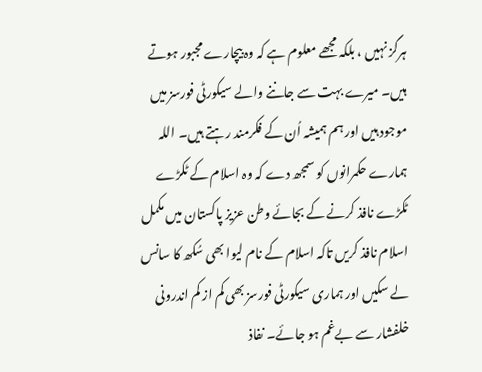ہرگز نہیں ، بلکہ مجھے معلوم ہے کہ وہ بیچارے مجبور ہوتے ہیں۔ میرے بہت سے جاننے والے سیکورٹی فورسز میں موجود ہیں اور ہم ہمیشہ اُن کے فکرمند رہتے ہیں۔ اللہ ہمارے حکمرانوں کو سمجھ دے کہ وہ اسلام کے ٹکڑے ٹکڑے نافذ کرنے کے بجائے وطن عزیز پاکستان میں مکمل اسلام نافذ کریں تاکہ اسلام کے نام لیوا بھی سُکھ کا سانس لے سکیں اور ہماری سیکورٹی فورسز بھی کم از کم اندرونی خلفشار سے بےغم ہو جائے۔ نفاذ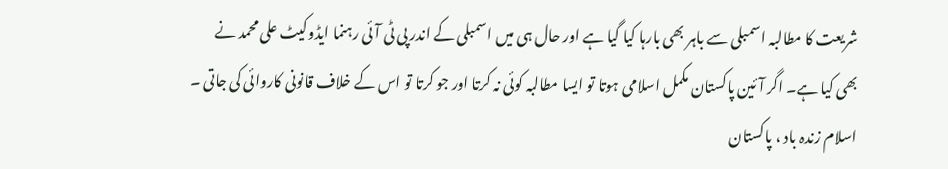شریعت کا مطالبہ اسمبلی سے باہر بھی بارہا کیا گیا ہے اور حال ہی میں اسمبلی کے اندر پی ٹی آئی رہنما ایڈوکیٹ علی محمد نے بھی کیا ہے۔ اگر آئین پاکستان مکمل اسلامی ہوتا تو ایسا مطالبہ کوئی نہ کرتا اور جو کرتا تو اس کے خلاف قانونی کاروائی کی جاتی ۔ اسلام زندہ باد ، پاکستان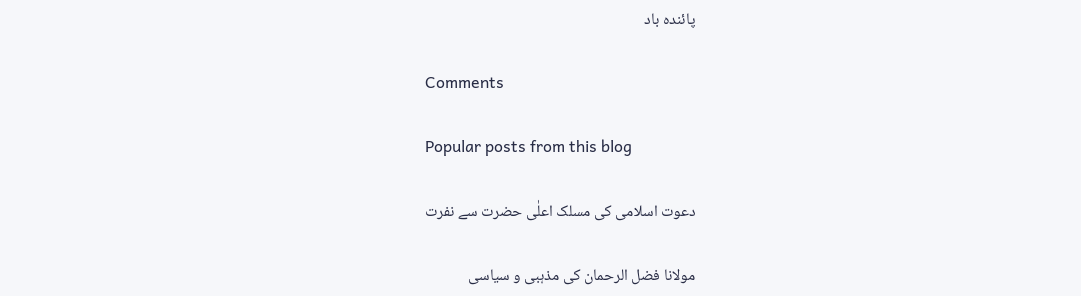پائندہ باد

Comments

Popular posts from this blog

دعوت اسلامی کی مسلک اعلٰی حضرت سے نفرت

مولانا فضل الرحمان کی مذہبی و سیاسی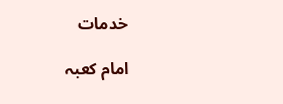خدمات

امام کعبہ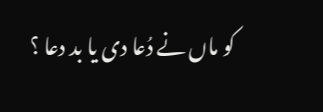کو ماں نے دُعا دی یا بد دعا ؟